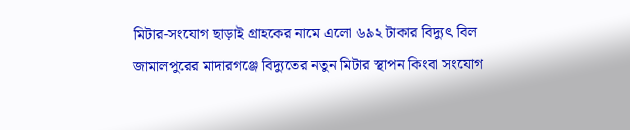মিটার-সংযোগ ছাড়াই গ্রাহকের নামে এলো ৬৯২ টাকার বিদ্যুৎ বিল
জামালপুরের মাদারগঞ্জে বিদ্যুতের নতুন মিটার স্থাপন কিংবা সংযোগ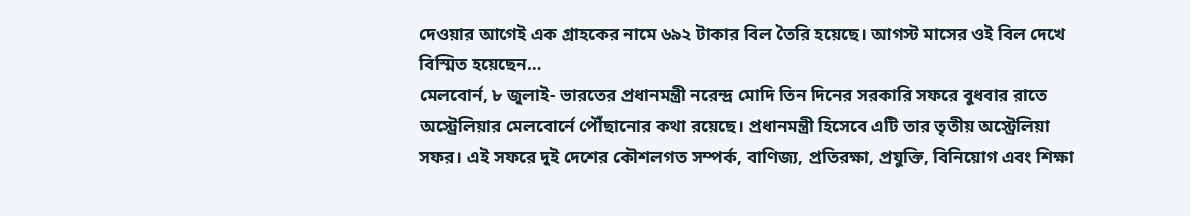দেওয়ার আগেই এক গ্রাহকের নামে ৬৯২ টাকার বিল তৈরি হয়েছে। আগস্ট মাসের ওই বিল দেখে বিস্মিত হয়েছেন…
মেলবোর্ন, ৮ জুলাই- ভারতের প্রধানমন্ত্রী নরেন্দ্র মোদি তিন দিনের সরকারি সফরে বুধবার রাতে অস্ট্রেলিয়ার মেলবোর্নে পৌঁছানোর কথা রয়েছে। প্রধানমন্ত্রী হিসেবে এটি তার তৃতীয় অস্ট্রেলিয়া সফর। এই সফরে দুই দেশের কৌশলগত সম্পর্ক, বাণিজ্য, প্রতিরক্ষা, প্রযুক্তি, বিনিয়োগ এবং শিক্ষা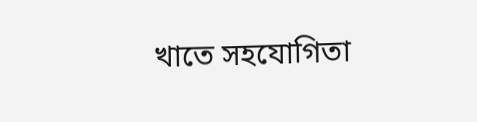খাতে সহযোগিতা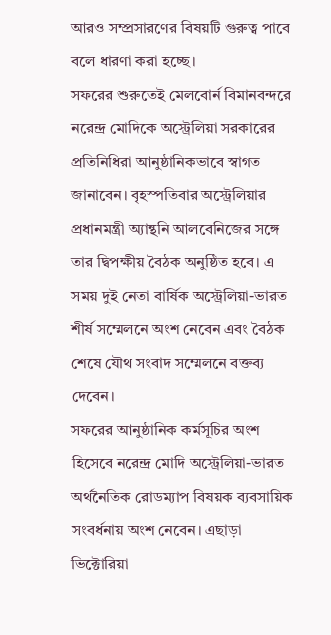আরও সম্প্রসারণের বিষয়টি গুরুত্ব পাবে বলে ধারণা করা হচ্ছে।
সফরের শুরুতেই মেলবোর্ন বিমানবন্দরে নরেন্দ্র মোদিকে অস্ট্রেলিয়া সরকারের প্রতিনিধিরা আনুষ্ঠানিকভাবে স্বাগত জানাবেন। বৃহস্পতিবার অস্ট্রেলিয়ার প্রধানমন্ত্রী অ্যান্থনি আলবেনিজের সঙ্গে তার দ্বিপক্ষীয় বৈঠক অনুষ্ঠিত হবে। এ সময় দুই নেতা বার্ষিক অস্ট্রেলিয়া-ভারত শীর্ষ সম্মেলনে অংশ নেবেন এবং বৈঠক শেষে যৌথ সংবাদ সম্মেলনে বক্তব্য দেবেন।
সফরের আনুষ্ঠানিক কর্মসূচির অংশ হিসেবে নরেন্দ্র মোদি অস্ট্রেলিয়া-ভারত অর্থনৈতিক রোডম্যাপ বিষয়ক ব্যবসায়িক সংবর্ধনায় অংশ নেবেন। এছাড়া ভিক্টোরিয়া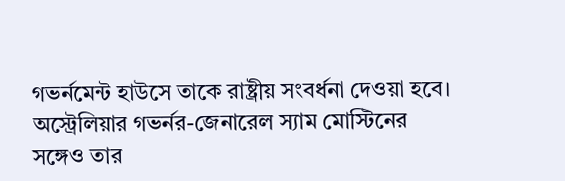গভর্নমেন্ট হাউসে তাকে রাষ্ট্রীয় সংবর্ধনা দেওয়া হবে। অস্ট্রেলিয়ার গভর্নর-জেনারেল স্যাম মোস্টিনের সঙ্গেও তার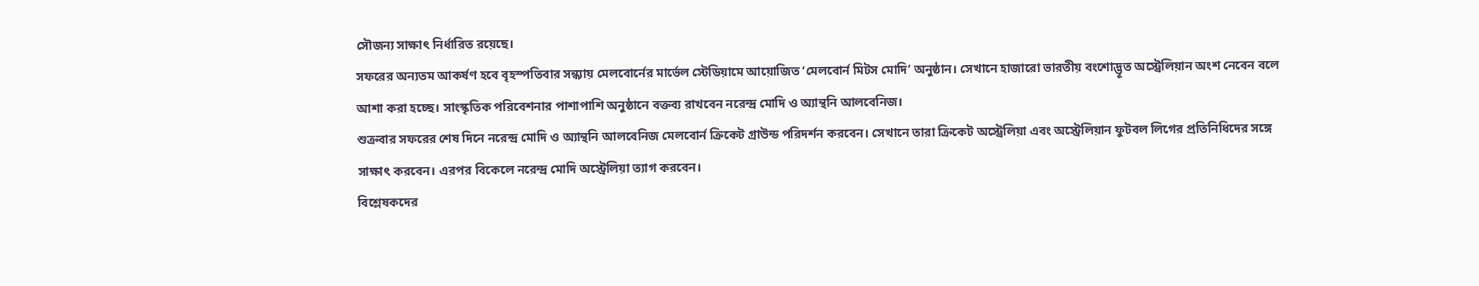সৌজন্য সাক্ষাৎ নির্ধারিত রয়েছে।
সফরের অন্যতম আকর্ষণ হবে বৃহস্পতিবার সন্ধ্যায় মেলবোর্নের মার্ভেল স্টেডিয়ামে আয়োজিত ‘মেলবোর্ন মিটস মোদি’ অনুষ্ঠান। সেখানে হাজারো ভারতীয় বংশোদ্ভূত অস্ট্রেলিয়ান অংশ নেবেন বলে আশা করা হচ্ছে। সাংস্কৃতিক পরিবেশনার পাশাপাশি অনুষ্ঠানে বক্তব্য রাখবেন নরেন্দ্র মোদি ও অ্যান্থনি আলবেনিজ।
শুক্রবার সফরের শেষ দিনে নরেন্দ্র মোদি ও অ্যান্থনি আলবেনিজ মেলবোর্ন ক্রিকেট গ্রাউন্ড পরিদর্শন করবেন। সেখানে তারা ক্রিকেট অস্ট্রেলিয়া এবং অস্ট্রেলিয়ান ফুটবল লিগের প্রতিনিধিদের সঙ্গে সাক্ষাৎ করবেন। এরপর বিকেলে নরেন্দ্র মোদি অস্ট্রেলিয়া ত্যাগ করবেন।
বিশ্লেষকদের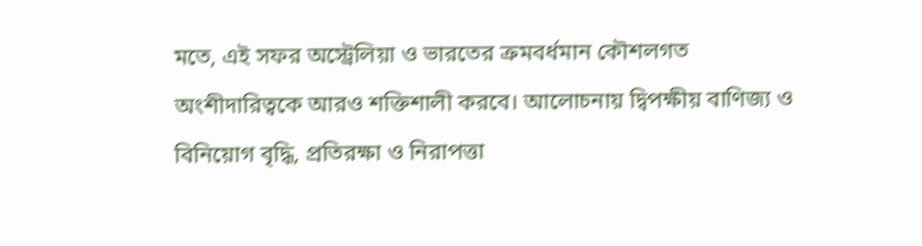মতে, এই সফর অস্ট্রেলিয়া ও ভারতের ক্রমবর্ধমান কৌশলগত অংশীদারিত্বকে আরও শক্তিশালী করবে। আলোচনায় দ্বিপক্ষীয় বাণিজ্য ও বিনিয়োগ বৃদ্ধি, প্রতিরক্ষা ও নিরাপত্তা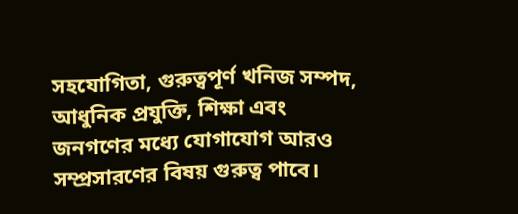সহযোগিতা, গুরুত্বপূর্ণ খনিজ সম্পদ, আধুনিক প্রযুক্তি, শিক্ষা এবং জনগণের মধ্যে যোগাযোগ আরও সম্প্রসারণের বিষয় গুরুত্ব পাবে।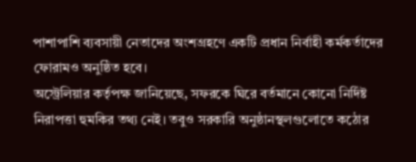পাশাপাশি ব্যবসায়ী নেতাদের অংশগ্রহণে একটি প্রধান নির্বাহী কর্মকর্তাদের ফোরামও অনুষ্ঠিত হবে।
অস্ট্রেলিয়ার কর্তৃপক্ষ জানিয়েছে, সফরকে ঘিরে বর্তমানে কোনো নির্দিষ্ট নিরাপত্তা হুমকির তথ্য নেই। তবুও সরকারি অনুষ্ঠানস্থলগুলোতে কঠোর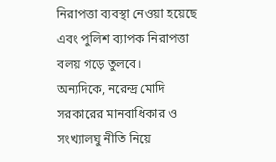নিরাপত্তা ব্যবস্থা নেওয়া হয়েছে এবং পুলিশ ব্যাপক নিরাপত্তা বলয় গড়ে তুলবে।
অন্যদিকে, নরেন্দ্র মোদি সরকারের মানবাধিকার ও সংখ্যালঘু নীতি নিয়ে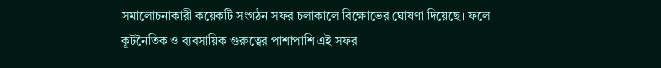সমালোচনাকারী কয়েকটি সংগঠন সফর চলাকালে বিক্ষোভের ঘোষণা দিয়েছে। ফলে কূটনৈতিক ও ব্যবসায়িক গুরুত্বের পাশাপাশি এই সফর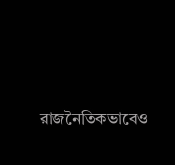রাজনৈতিকভাবেও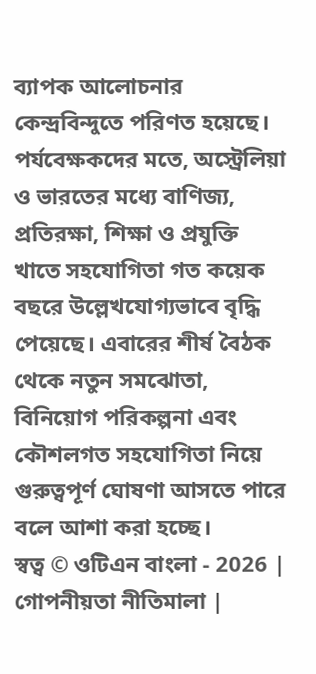ব্যাপক আলোচনার কেন্দ্রবিন্দুতে পরিণত হয়েছে।
পর্যবেক্ষকদের মতে, অস্ট্রেলিয়া ও ভারতের মধ্যে বাণিজ্য, প্রতিরক্ষা, শিক্ষা ও প্রযুক্তি খাতে সহযোগিতা গত কয়েক বছরে উল্লেখযোগ্যভাবে বৃদ্ধি পেয়েছে। এবারের শীর্ষ বৈঠক থেকে নতুন সমঝোতা, বিনিয়োগ পরিকল্পনা এবং কৌশলগত সহযোগিতা নিয়ে গুরুত্বপূর্ণ ঘোষণা আসতে পারে বলে আশা করা হচ্ছে।
স্বত্ব © ওটিএন বাংলা - 2026 | গোপনীয়তা নীতিমালা |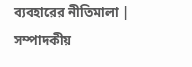ব্যবহারের নীতিমালা | সম্পাদকীয়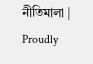নীতিমালা | Proudly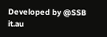Developed by @SSB it.au